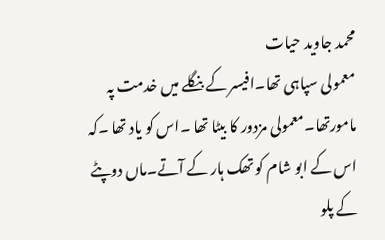محمد جاوید حیات
معمولی سپاہی تھا۔افیسر کے بنگلے میں خدمت پہ مامورتھا۔معمولی مزدور کا بیٹا تھا ۔اس کو یاد تھا ۔کہ اس کے ابو شام کو تھک ہار کے آتے۔ماں دوپٹے کے پلو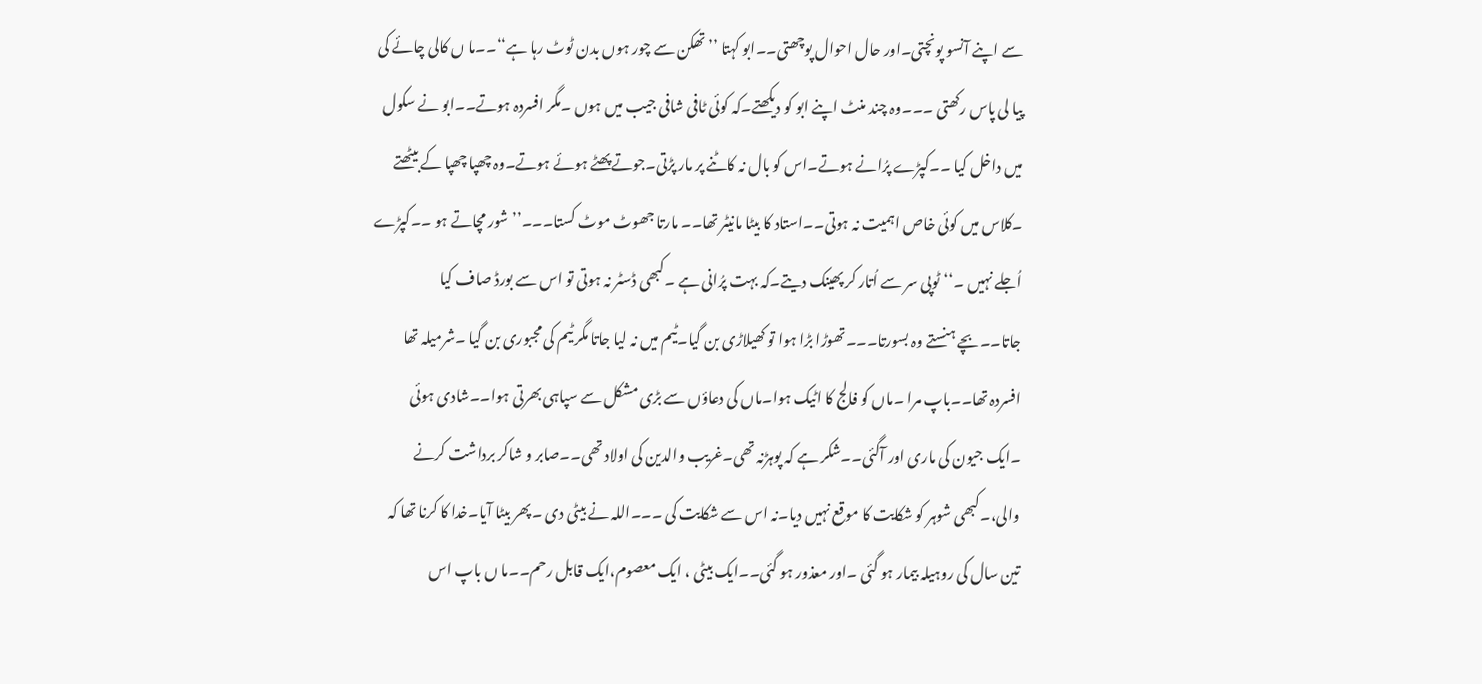سے اپنے آنسو پونچتی۔اور حال احوال پوچھتی۔۔ابو کہتا ’’تھکن سے چور ہوں بدن ٹوٹ رہا ہے‘‘۔۔ما ں کالی چائے کی پیا لی پاس رکھتی ۔۔۔وہ چند منٹ اپنے ابو کو دیکھتے۔کہ کوئی ٹافی شافی جیب میں ہوں ۔مگر افسردہ ہوتے۔۔ابو نے سکول میں داخل کیا ۔۔کپڑے پرُانے ہوتے۔اس کو بال نہ کاٹنے پر مار پڑتی۔جوتے پھٹے ہوئے ہوتے۔وہ چھپا چھپا کے بیٹھتے ۔کلاس میں کوئی خاص اہمیت نہ ہوتی۔۔استاد کا بیٹا مانیٹر تھا۔۔ مارتا جھوٹ موٹ کستا۔۔۔’’شور مچاتے ہو ۔۔کپڑے اُجلے نہیں ۔‘‘ٹوپی سر سے اُتار کر پھینک دیتے۔کہ بہت پرُانی ہے ۔کبھی ڈسٹر نہ ہوتی تو اس سے بورڈ صاف کیا جاتا۔۔بچے ہنستے وہ بسورتا۔۔۔تھوڑا بڑا ہوا تو کھیلاڑی بن گیا۔ٹیم میں نہ لیا جاتا مگر ٹیم کی مجبوری بن گیا ۔شرمیلہ تھا افسردہ تھا۔۔باپ مرا ۔ماں کو فالج کا اٹیک ہوا۔ماں کی دعاؤں سے بڑی مشکل سے سپاہی بھرتی ہوا۔۔شادی ہوئی ۔ایک جیون کی ماری اور آگئی۔۔شکر ہے کہ پوہڑنہ تھی۔غریب والدین کی اولاد تھی۔۔صابر و شاکر برداشت کرنے والی،۔کبھی شوہر کو شکایت کا موقع نہیں دیا۔نہ اس سے شکایت کی ۔۔۔اللہ نے بیٹی دی ۔پھر بیٹا آیا۔خدا کا کرنا تھا کہ تین سال کی روہیلہ بیمار ہو گئی ۔اور معذور ہو گئی۔۔ایک بیٹی ، ایک معصوم،ایک قابل رحم۔۔ما ں باپ اس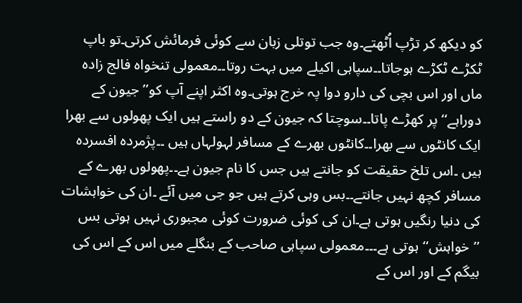کو دیکھ کر تڑپ اُٹھتے۔وہ جب توتلی زبان سے کوئی فرمائش کرتی۔تو باپ ٹکڑے ٹکڑے ہوجاتا۔۔سپاہی اکیلے میں بہت روتا۔۔معمولی تنخواہ فالج زادہ ماں اور اس بچی کی دارو دوا پہ خرج ہوتی۔وہ اکثر اپنے آپ کو’’ جیون کے دوراہے‘‘پر کھڑے پاتا۔۔سوچتا کہ جیون کے دو راستے ہیں ایک پھولوں سے بھرا ایک کانٹوں سے بھرا۔۔کانٹوں بھرے کے مسافر لہولہاں ہیں ۔۔پژمردہ افسردہ ہیں ۔اس تلخ حقیقت کو جانتے ہیں جس کا نام جیون ہے۔۔پھولوں بھرے کے مسافر کچھ نہیں جانتے۔۔بس وہی کرتے ہیں جو جی میں آئے ۔ان کی خواہشات کی دنیا رنگیں ہوتی ہے۔ان کی کوئی ضرورت کوئی مجبوری نہیں ہوتی بس ’’خواہش‘‘ہوتی ہے۔۔۔معمولی سپاہی صاحب کے بنگلے میں اس کے اس کی بیگم کے اور اس کے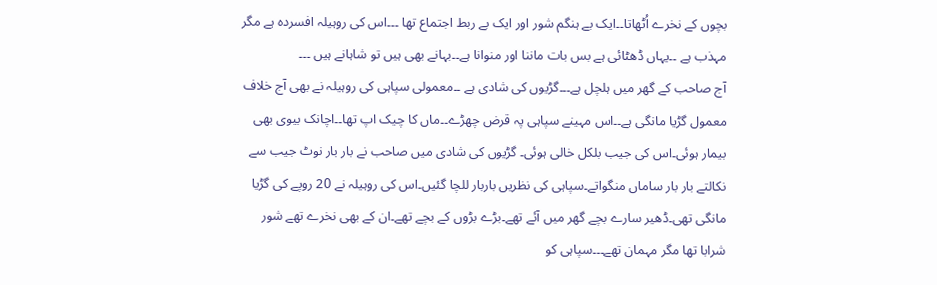بچوں کے نخرے اُٹھاتا۔۔ایک بے ہنگم شور اور ایک بے ربط اجتماع تھا ۔۔۔اس کی روہیلہ افسردہ ہے مگر مہذب ہے ۔۔یہاں ڈھٹائی ہے بس بات ماننا اور منوانا ہے۔۔بہانے بھی ہیں تو شاہانے ہیں ۔۔۔
آج صاحب کے گھر میں ہلچل ہے۔۔۔گڑیوں کی شادی ہے ۔۔معمولی سپاہی کی روہیلہ نے بھی آج خلاف معمول گڑیا مانگی ہے۔۔اس مہینے سپاہی پہ قرض چھڑے۔۔ماں کا چیک اپ تھا۔۔اچانک بیوی بھی بیمار ہوئی۔اس کی جیب بلکل خالی ہوئی۔ گڑیوں کی شادی میں صاحب نے بار بار نوٹ جیب سے نکالتے بار بار ساماں منگواتے۔سپاہی کی نظریں باربار للچا گئیں۔اس کی روہیلہ نے 20 روپے کی گڑیا مانگی تھی۔ڈھیر سارے بچے گھر میں آئے تھے۔بڑے بڑوں کے بچے تھے۔ان کے بھی نخرے تھے شور شرابا تھا مگر مہمان تھے۔۔۔سپاہی کو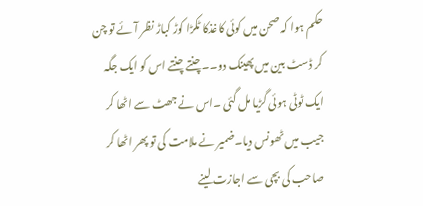حکم ہوا کہ صحن میں کوئی کاغذکا ٹکڑا کوڑ کباڑ نظر آئے تو چن کر ڈسٹ بین میں پھینک دو۔۔چنتے چنتے اس کو ایک جگہ ایک ٹوٹی ہوئی گڑیا مل گئی ۔اس نے جھٹ سے اٹھا کر جیب میں ٹھونس دیا۔ضمیر نے ملامت کی تو پھر اٹھا کر صاحب کی بچی سے اجازت لینے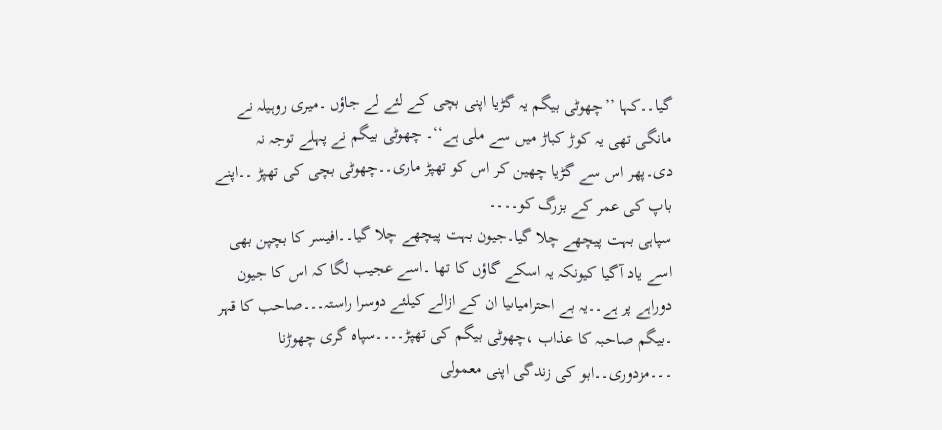گیا۔۔کہا ’’چھوٹی بیگم یہ گڑیا اپنی بچی کے لئے لے جاؤں ۔میری روہیلہ نے مانگی تھی یہ کوڑ کباڑ میں سے ملی ہے‘‘۔ چھوٹی بیگم نے پہلے توجہ نہ دی۔پھر اس سے گڑیا چھین کر اس کو تھپڑ ماری۔۔چھوٹی بچی کی تھپڑ ۔۔اپنے باپ کی عمر کے بزرگ کو۔۔۔۔
سپاہی بہت پیچھے چلا گیا۔جیون بہت پیچھے چلا گیا۔۔افیسر کا بچپن بھی اسے یاد آگیا کیونکہ یہ اسکے گاؤں کا تھا ۔اسے عجیب لگا کہ اس کا جیون دوراہے پر ہے۔۔یہ بے احترامیاںیا ان کے ازالے کیلئے دوسرا راستہ۔۔۔صاحب کا قہر ۔بیگم صاحبہ کا عذاب ،چھوٹی بیگم کی تھپڑ۔۔۔۔سپاہ گری چھوڑنا ۔۔۔مزدوری۔۔ابو کی زندگی اپنی معمولی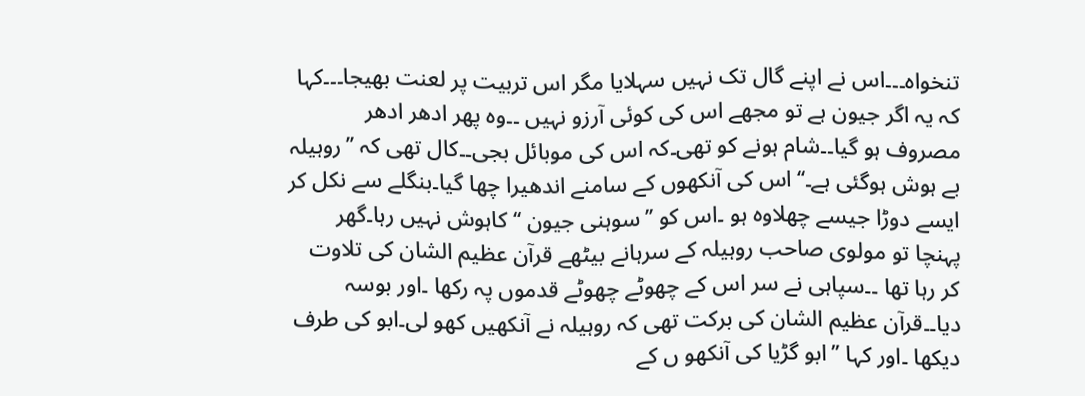تنخواہ۔۔۔اس نے اپنے گال تک نہیں سہلایا مگر اس تربیت پر لعنت بھیجا۔۔۔کہا کہ یہ اگر جیون ہے تو مجھے اس کی کوئی آرزو نہیں ۔۔وہ پھر ادھر ادھر مصروف ہو گیا۔۔شام ہونے کو تھی۔کہ اس کی موبائل بجی۔۔کال تھی کہ ’’روہیلہ بے ہوش ہوگئی ہے۔‘‘اس کی آنکھوں کے سامنے اندھیرا چھا گیا۔بنگلے سے نکل کر ایسے دوڑا جیسے چھلاوہ ہو ۔اس کو ’’سوہنی جیون ‘‘ کاہوش نہیں رہا۔گھر پہنچا تو مولوی صاحب روہیلہ کے سرہانے بیٹھے قرآن عظیم الشان کی تلاوت کر رہا تھا ۔۔سپاہی نے سر اس کے چھوٹے چھوٹے قدموں پہ رکھا ۔اور بوسہ دیا۔۔قرآن عظیم الشان کی برکت تھی کہ روہیلہ نے آنکھیں کھو لی۔ابو کی طرف دیکھا ۔اور کہا ’’ابو گڑیا کی آنکھو ں کے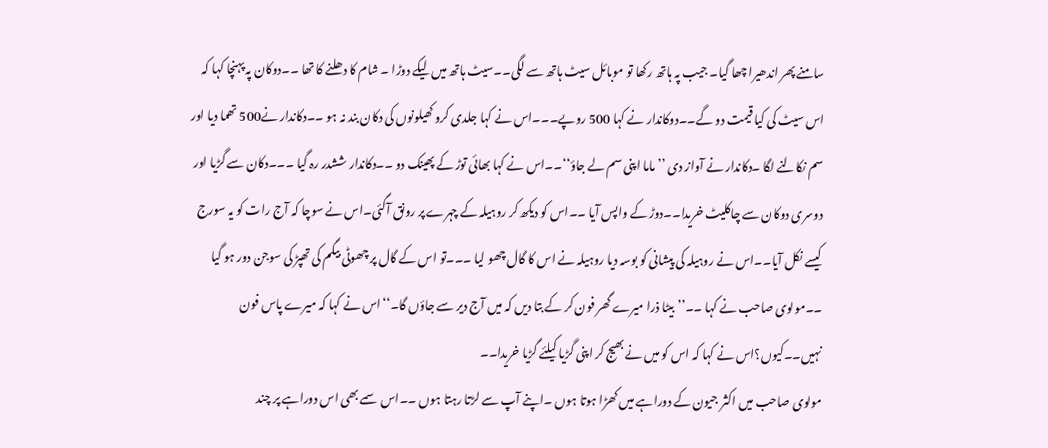سامنے پھر اندھیرا چھا گیا۔ جیب پہ ہاتھ رکھا تو موبائل سیٹ ہاتھ سے لگی۔۔سیٹ ہاتھ میں لیکے دوڑا ۔ شام کا دھلنے کا تھا ۔۔دوکان پہ پہنچا کہا کہ اس سیٹ کی کیا قیمت دو گے۔۔دوکاندار نے کہا 500 روپے۔۔۔اس نے کہا جلدی کرو کھیلونوں کی دکان بند نہ ہو ۔۔دکاندار نے500 تھما دیا اور سم نکالنے لگا ۔دکاندار نے آواز دی ’’ماما اپنی سم لے جاؤ‘‘۔۔اس نے کہا بھائی توڑ کے پھینک دو ۔۔دکاندار ششدر رہ گیا ۔۔۔دکان سے گڑیا اور دوسری دوکان سے چاکلیٹ خریدا۔۔دوڑ کے واپس آیا ۔۔اس کو دیکھ کر روہیلہ کے چہرے پر رونق آگئی۔اس نے سوچا کہ آج رات کو یہ سورج کیسے نکل آیا۔۔اس نے روہیلہ کی پیشانی کو بوسہ دیا روہیلہ نے اس کا گال چھو لیا ۔۔۔تو اس کے گال پر چھوٹی بیگم کی تھپڑ کی سوجن دور ہو گیا ۔۔مولوی صاحب نے کہا ۔۔’’بیٹا ذرا میرے گھر فون کر کے بتا دیں کہ میں آج دیر سے جاؤں گا۔‘‘اس نے کہا کہ میرے پاس فون نہیں۔۔کیوں؟اس نے کہا کہ اس کو میں نے بھیج کر اپنی گڑیا کیلئے گڑیا خریدا۔۔
مولوی صاحب میں اکثر جیون کے دوراہے میں کھڑا ہوتا ہوں ۔اپنے آپ سے لڑتا رہتا ہوں ۔۔اس سمے بھی اس دوراہے پر چند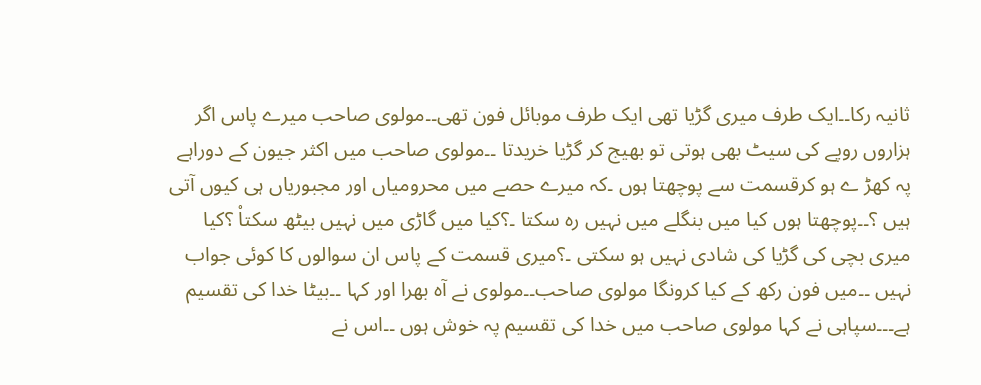ثانیہ رکا۔۔ایک طرف میری گڑیا تھی ایک طرف موبائل فون تھی۔۔مولوی صاحب میرے پاس اگر ہزاروں روپے کی سیٹ بھی ہوتی تو بھیج کر گڑیا خریدتا ۔۔مولوی صاحب میں اکثر جیون کے دوراہے پہ کھڑ ے ہو کرقسمت سے پوچھتا ہوں ۔کہ میرے حصے میں محرومیاں اور مجبوریاں ہی کیوں آتی ہیں ؟۔۔پوچھتا ہوں کیا میں بنگلے میں نہیں رہ سکتا ۔؟کیا میں گاڑی میں نہیں بیٹھ سکتاْ ؟کیا میری بچی کی گڑیا کی شادی نہیں ہو سکتی ۔؟میری قسمت کے پاس ان سوالوں کا کوئی جواب نہیں ۔۔میں فون رکھ کے کیا کرونگا مولوی صاحب۔۔مولوی نے آہ بھرا اور کہا ۔۔بیٹا خدا کی تقسیم ہے۔۔۔سپاہی نے کہا مولوی صاحب میں خدا کی تقسیم پہ خوش ہوں ۔۔اس نے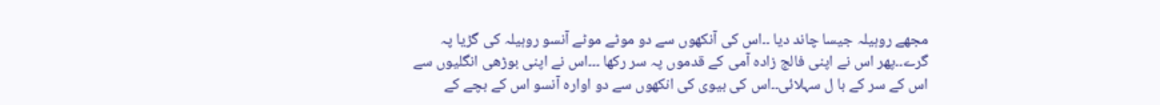مجھے روہیلہ جیسا چاند دیا ۔۔اس کی آنکھوں سے دو موٹے موٹے آنسو روہیلہ کی گڑیا پہ گرے۔۔پھر اس نے اپنی فالج زادہ آمی کے قدموں پہ سر رکھا ۔۔۔اس نے اپنی بوڑھی انگلیوں سے اس کے سر کے با ل سہلائی۔۔اس کی بیوی کی انکھوں سے دو اوارہ آنسو اس کے بچے کے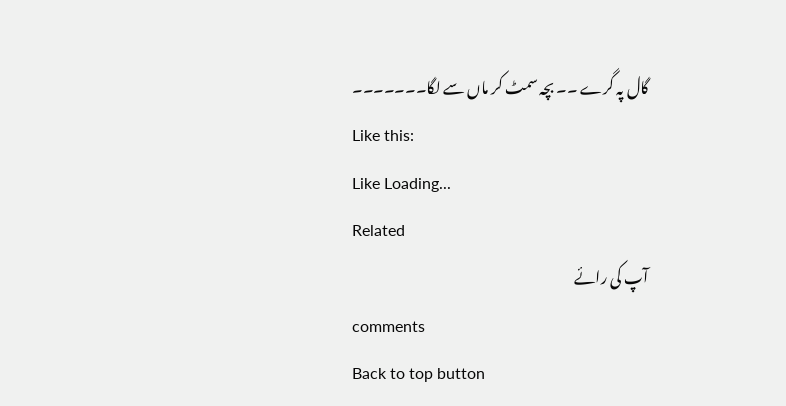گال پہ گرے ۔۔ بچہ سمٹ کر ماں سے لگا۔۔۔۔۔۔۔
Like this:
Like Loading...
Related
آپ کی رائے
comments
Back to top button